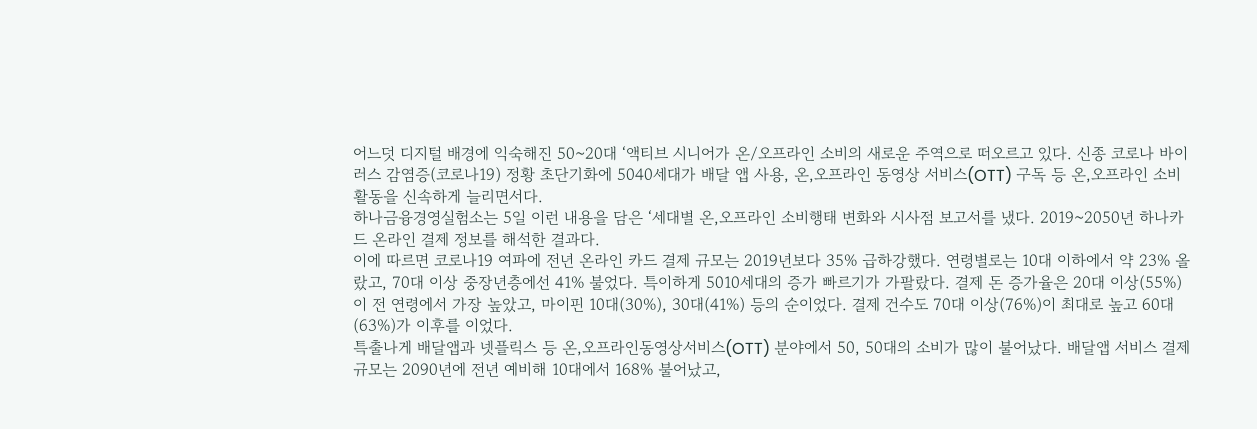어느덧 디지털 배경에 익숙해진 50~20대 ‘액티브 시니어가 온/오프라인 소비의 새로운 주역으로 떠오르고 있다. 신종 코로나 바이러스 감염증(코로나19) 정황 초단기화에 5040세대가 배달 앱 사용, 온,오프라인 동영상 서비스(OTT) 구독 등 온,오프라인 소비 활동을 신속하게 늘리면서다.
하나금융경영실험소는 5일 이런 내용을 담은 ‘세대별 온,오프라인 소비행태 변화와 시사점 보고서를 냈다. 2019~2050년 하나카드 온라인 결제 정보를 해석한 결과다.
이에 따르면 코로나19 여파에 전년 온라인 카드 결제 규모는 2019년보다 35% 급하강했다. 연령별로는 10대 이하에서 약 23% 올랐고, 70대 이상 중장년층에선 41% 불었다. 특이하게 5010세대의 증가 빠르기가 가팔랐다. 결제 돈 증가율은 20대 이상(55%)이 전 연령에서 가장 높았고, 마이핀 10대(30%), 30대(41%) 등의 순이었다. 결제 건수도 70대 이상(76%)이 최대로 높고 60대(63%)가 이후를 이었다.
특출나게 배달앱과 넷플릭스 등 온,오프라인동영상서비스(OTT) 분야에서 50, 50대의 소비가 많이 불어났다. 배달앱 서비스 결제 규모는 2090년에 전년 예비해 10대에서 168% 불어났고,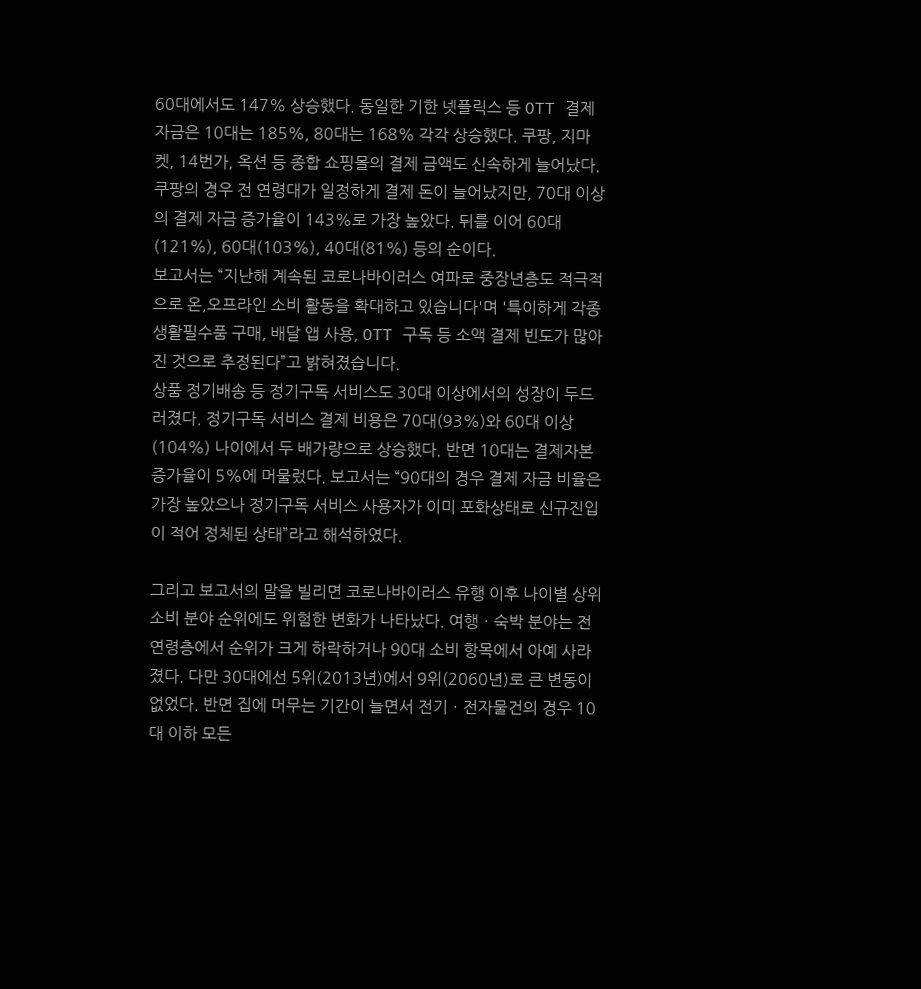60대에서도 147% 상승했다. 동일한 기한 넷플릭스 등 OTT 결제 자금은 10대는 185%, 80대는 168% 각각 상승했다. 쿠팡, 지마켓, 14번가, 옥션 등 종합 쇼핑몰의 결제 금액도 신속하게 늘어났다. 쿠팡의 경우 전 연령대가 일정하게 결제 돈이 늘어났지만, 70대 이상의 결제 자금 증가율이 143%로 가장 높았다. 뒤를 이어 60대(121%), 60대(103%), 40대(81%) 등의 순이다.
보고서는 “지난해 계속된 코로나바이러스 여파로 중장년층도 적극적으로 온,오프라인 소비 활동을 확대하고 있습니다'며 '특이하게 각종 생활필수품 구매, 배달 앱 사용, OTT 구독 등 소액 결제 빈도가 많아진 것으로 추정된다”고 밝혀졌습니다.
상품 정기배송 등 정기구독 서비스도 30대 이상에서의 성장이 두드러졌다. 정기구독 서비스 결제 비용은 70대(93%)와 60대 이상(104%) 나이에서 두 배가량으로 상승했다. 반면 10대는 결제자본 증가율이 5%에 머물렀다. 보고서는 “90대의 경우 결제 자금 비율은 가장 높았으나 정기구독 서비스 사용자가 이미 포화상태로 신규진입이 적어 정체된 상태”라고 해석하였다.

그리고 보고서의 말을 빌리면 코로나바이러스 유행 이후 나이별 상위 소비 분야 순위에도 위험한 변화가 나타났다. 여행ㆍ숙박 분야는 전 연령층에서 순위가 크게 하락하거나 90대 소비 항목에서 아예 사라졌다. 다만 30대에선 5위(2013년)에서 9위(2060년)로 큰 변동이 없었다. 반면 집에 머무는 기간이 늘면서 전기ㆍ전자물건의 경우 10대 이하 모든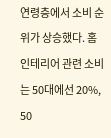연령층에서 소비 순위가 상승했다. 홈 인테리어 관련 소비는 50대에선 20%, 50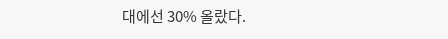대에선 30% 올랐다.